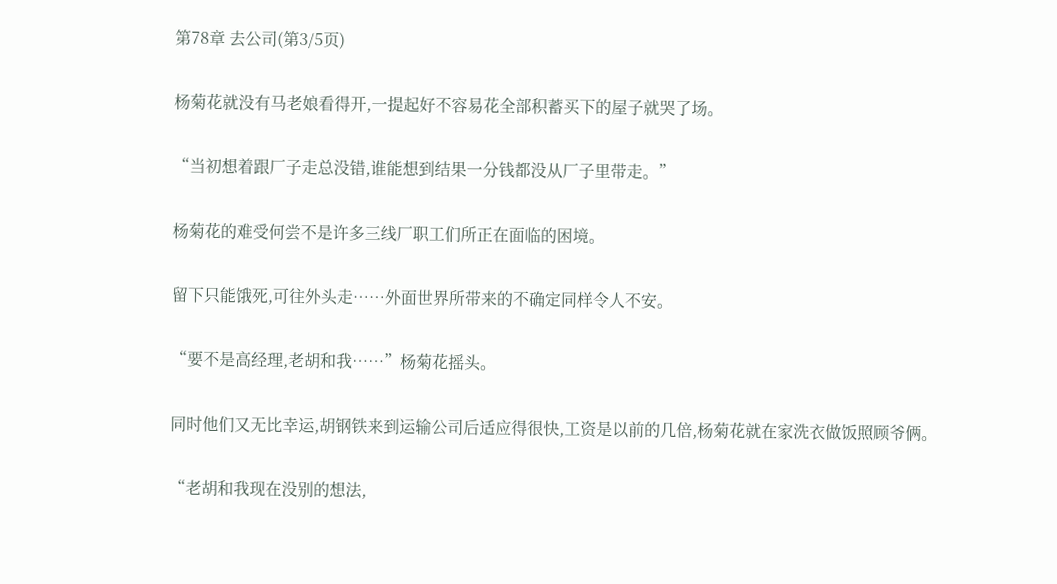第78章 去公司(第3/5页)

杨菊花就没有马老娘看得开,一提起好不容易花全部积蓄买下的屋子就哭了场。

“当初想着跟厂子走总没错,谁能想到结果一分钱都没从厂子里带走。”

杨菊花的难受何尝不是许多三线厂职工们所正在面临的困境。

留下只能饿死,可往外头走……外面世界所带来的不确定同样令人不安。

“要不是高经理,老胡和我……”杨菊花摇头。

同时他们又无比幸运,胡钢铁来到运输公司后适应得很快,工资是以前的几倍,杨菊花就在家洗衣做饭照顾爷俩。

“老胡和我现在没别的想法,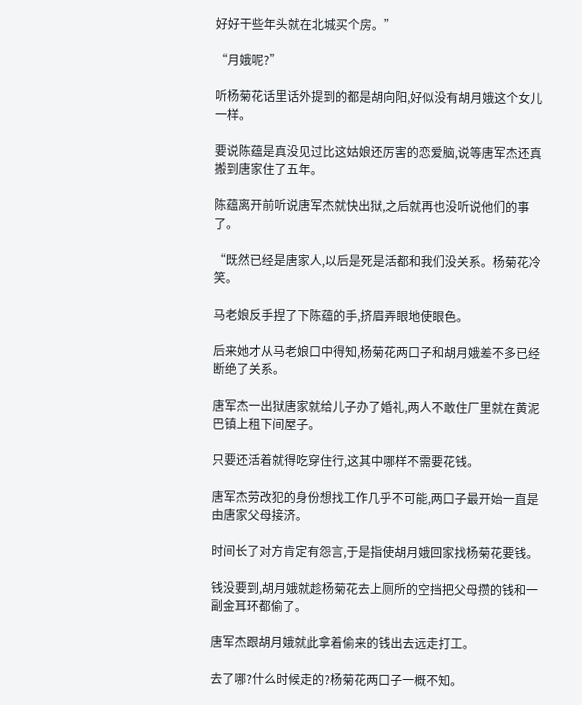好好干些年头就在北城买个房。”

“月娥呢?”

听杨菊花话里话外提到的都是胡向阳,好似没有胡月娥这个女儿一样。

要说陈蕴是真没见过比这姑娘还厉害的恋爱脑,说等唐军杰还真搬到唐家住了五年。

陈蕴离开前听说唐军杰就快出狱,之后就再也没听说他们的事了。

“既然已经是唐家人,以后是死是活都和我们没关系。杨菊花冷笑。

马老娘反手捏了下陈蕴的手,挤眉弄眼地使眼色。

后来她才从马老娘口中得知,杨菊花两口子和胡月娥差不多已经断绝了关系。

唐军杰一出狱唐家就给儿子办了婚礼,两人不敢住厂里就在黄泥巴镇上租下间屋子。

只要还活着就得吃穿住行,这其中哪样不需要花钱。

唐军杰劳改犯的身份想找工作几乎不可能,两口子最开始一直是由唐家父母接济。

时间长了对方肯定有怨言,于是指使胡月娥回家找杨菊花要钱。

钱没要到,胡月娥就趁杨菊花去上厕所的空挡把父母攒的钱和一副金耳环都偷了。

唐军杰跟胡月娥就此拿着偷来的钱出去远走打工。

去了哪?什么时候走的?杨菊花两口子一概不知。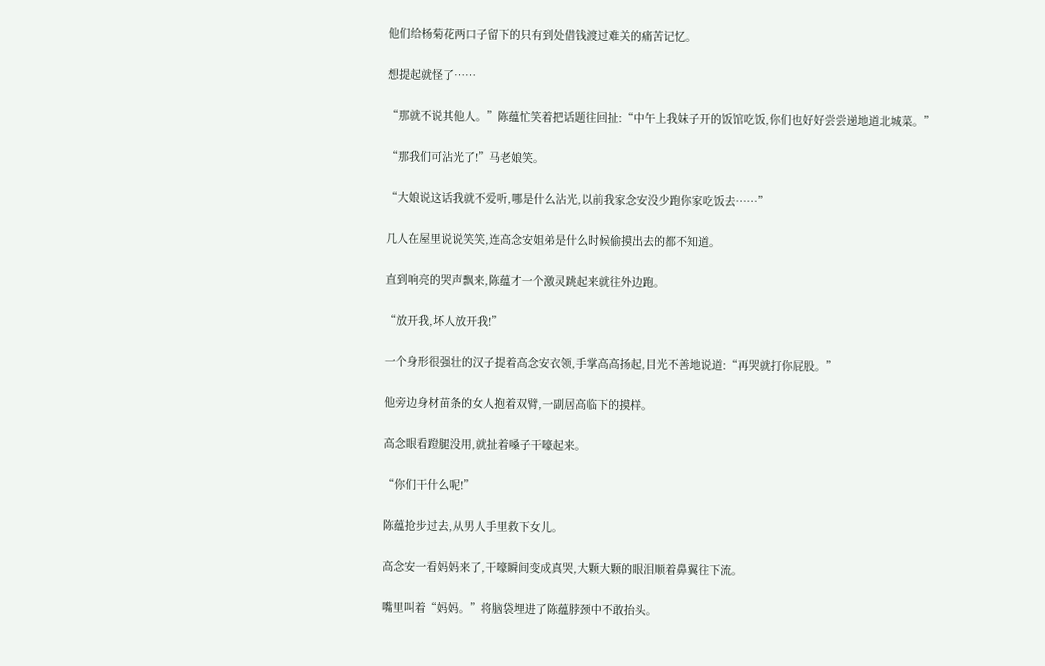他们给杨菊花两口子留下的只有到处借钱渡过难关的痛苦记忆。

想提起就怪了……

“那就不说其他人。”陈蕴忙笑着把话题往回扯:“中午上我妹子开的饭馆吃饭,你们也好好尝尝递地道北城菜。”

“那我们可沾光了!”马老娘笑。

“大娘说这话我就不爱听,哪是什么沾光,以前我家念安没少跑你家吃饭去……”

几人在屋里说说笑笑,连高念安姐弟是什么时候偷摸出去的都不知道。

直到响亮的哭声飘来,陈蕴才一个激灵跳起来就往外边跑。

“放开我,坏人放开我!”

一个身形很强壮的汉子提着高念安衣领,手掌高高扬起,目光不善地说道:“再哭就打你屁股。”

他旁边身材苗条的女人抱着双臂,一副居高临下的摸样。

高念眼看蹬腿没用,就扯着嗓子干嚎起来。

“你们干什么呢!”

陈蕴抢步过去,从男人手里救下女儿。

高念安一看妈妈来了,干嚎瞬间变成真哭,大颗大颗的眼泪顺着鼻翼往下流。

嘴里叫着“妈妈。”将脑袋埋进了陈蕴脖颈中不敢抬头。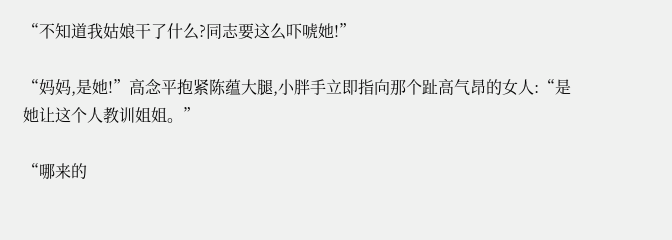“不知道我姑娘干了什么?同志要这么吓唬她!”

“妈妈,是她!”高念平抱紧陈蕴大腿,小胖手立即指向那个趾高气昂的女人:“是她让这个人教训姐姐。”

“哪来的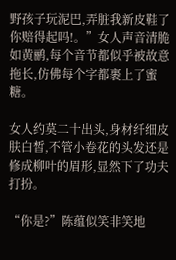野孩子玩泥巴,弄脏我新皮鞋了你赔得起吗!。”女人声音清脆如黄鹂,每个音节都似乎被故意拖长,仿佛每个字都裹上了蜜糖。

女人约莫二十出头,身材纤细皮肤白皙,不管小卷花的头发还是修成柳叶的眉形,显然下了功夫打扮。

“你是?”陈蕴似笑非笑地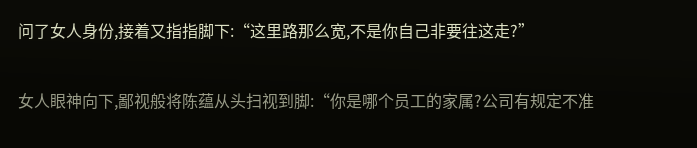问了女人身份,接着又指指脚下:“这里路那么宽,不是你自己非要往这走?”

女人眼神向下,鄙视般将陈蕴从头扫视到脚:“你是哪个员工的家属?公司有规定不准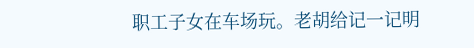职工子女在车场玩。老胡给记一记明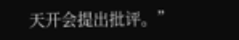天开会提出批评。”